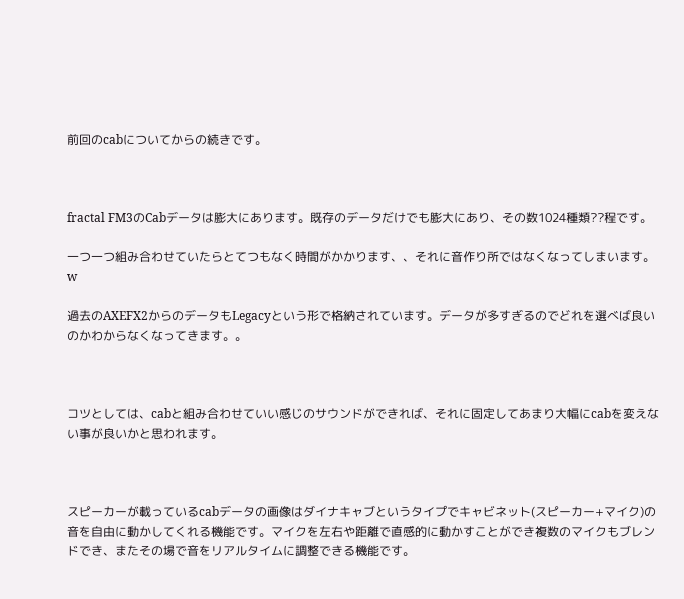前回のcabについてからの続きです。



fractal FM3のCabデータは膨大にあります。既存のデータだけでも膨大にあり、その数1024種類??程です。

一つ一つ組み合わせていたらとてつもなく時間がかかります、、それに音作り所ではなくなってしまいます。w

過去のAXEFX2からのデータもLegacyという形で格納されています。データが多すぎるのでどれを選べば良いのかわからなくなってきます。。



コツとしては、cabと組み合わせていい感じのサウンドができれば、それに固定してあまり大幅にcabを変えない事が良いかと思われます。



スピーカーが載っているcabデータの画像はダイナキャブというタイプでキャビネット(スピーカー+マイク)の音を自由に動かしてくれる機能です。マイクを左右や距離で直感的に動かすことができ複数のマイクもブレンドでき、またその場で音をリアルタイムに調整できる機能です。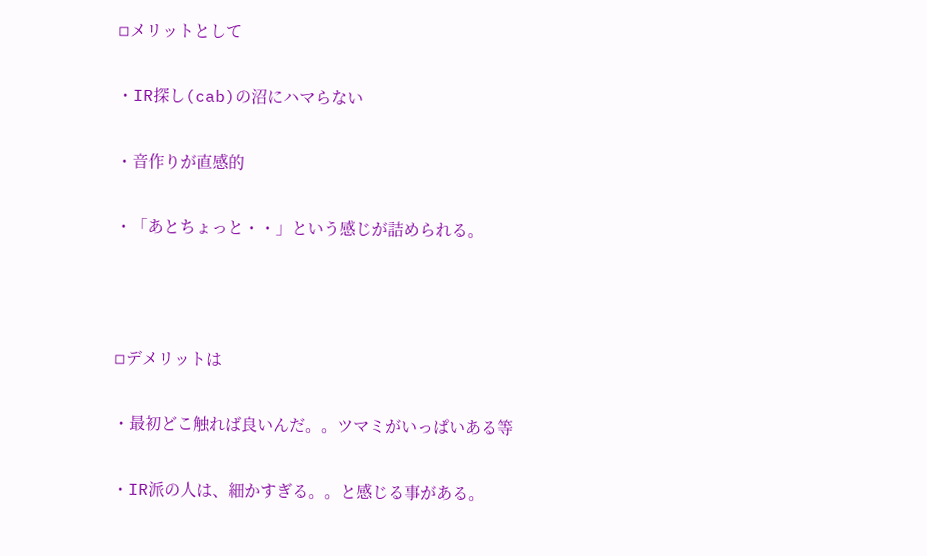◽メリットとして

・IR探し(cab)の沼にハマらない

・音作りが直感的

・「あとちょっと・・」という感じが詰められる。



◽デメリットは

・最初どこ触れば良いんだ。。ツマミがいっぱいある等

・IR派の人は、細かすぎる。。と感じる事がある。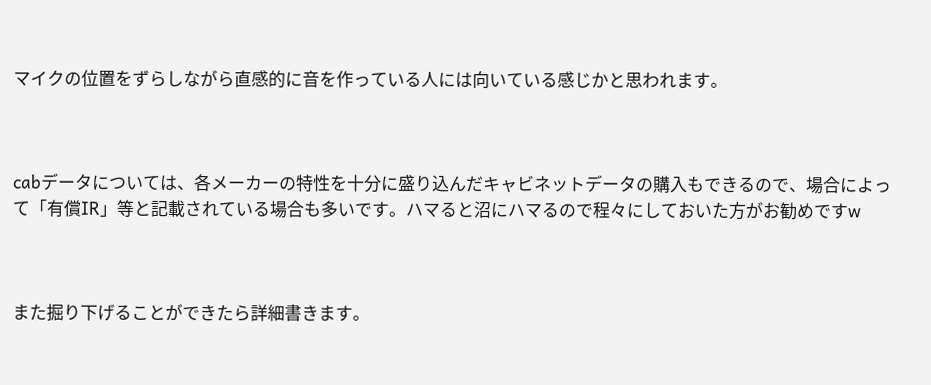マイクの位置をずらしながら直感的に音を作っている人には向いている感じかと思われます。



cabデータについては、各メーカーの特性を十分に盛り込んだキャビネットデータの購入もできるので、場合によって「有償IR」等と記載されている場合も多いです。ハマると沼にハマるので程々にしておいた方がお勧めですw



また掘り下げることができたら詳細書きます。